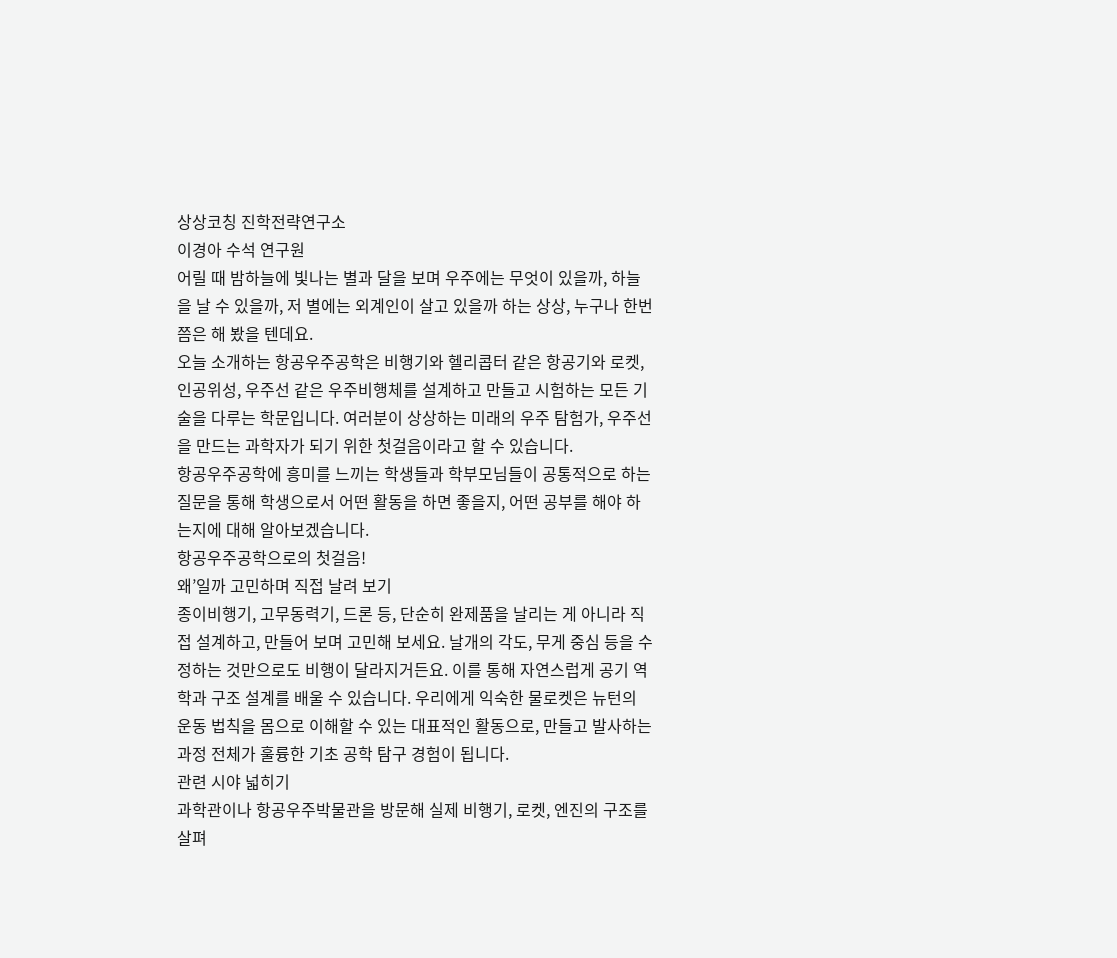상상코칭 진학전략연구소
이경아 수석 연구원
어릴 때 밤하늘에 빛나는 별과 달을 보며 우주에는 무엇이 있을까, 하늘을 날 수 있을까, 저 별에는 외계인이 살고 있을까 하는 상상, 누구나 한번쯤은 해 봤을 텐데요.
오늘 소개하는 항공우주공학은 비행기와 헬리콥터 같은 항공기와 로켓, 인공위성, 우주선 같은 우주비행체를 설계하고 만들고 시험하는 모든 기술을 다루는 학문입니다. 여러분이 상상하는 미래의 우주 탐험가, 우주선을 만드는 과학자가 되기 위한 첫걸음이라고 할 수 있습니다.
항공우주공학에 흥미를 느끼는 학생들과 학부모님들이 공통적으로 하는 질문을 통해 학생으로서 어떤 활동을 하면 좋을지, 어떤 공부를 해야 하는지에 대해 알아보겠습니다.
항공우주공학으로의 첫걸음!
왜’일까 고민하며 직접 날려 보기
종이비행기, 고무동력기, 드론 등, 단순히 완제품을 날리는 게 아니라 직접 설계하고, 만들어 보며 고민해 보세요. 날개의 각도, 무게 중심 등을 수정하는 것만으로도 비행이 달라지거든요. 이를 통해 자연스럽게 공기 역학과 구조 설계를 배울 수 있습니다. 우리에게 익숙한 물로켓은 뉴턴의 운동 법칙을 몸으로 이해할 수 있는 대표적인 활동으로, 만들고 발사하는 과정 전체가 훌륭한 기초 공학 탐구 경험이 됩니다.
관련 시야 넓히기
과학관이나 항공우주박물관을 방문해 실제 비행기, 로켓, 엔진의 구조를 살펴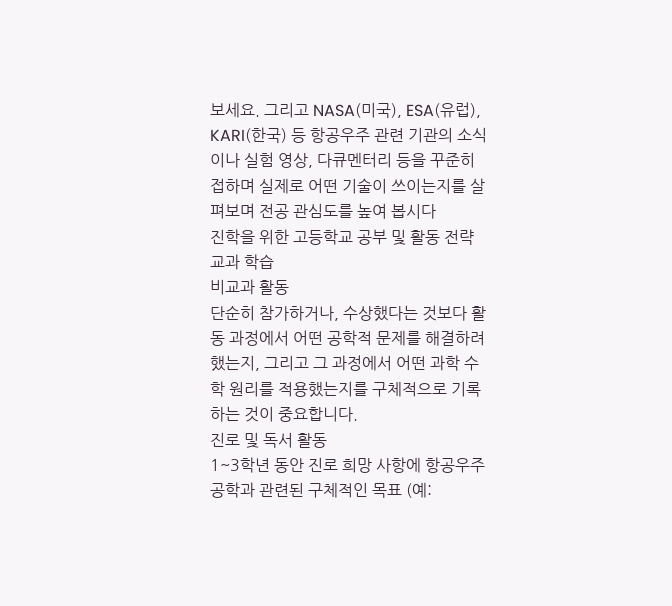보세요. 그리고 NASA(미국), ESA(유럽), KARI(한국) 등 항공우주 관련 기관의 소식이나 실험 영상, 다큐멘터리 등을 꾸준히 접하며 실제로 어떤 기술이 쓰이는지를 살펴보며 전공 관심도를 높여 봅시다
진학을 위한 고등학교 공부 및 활동 전략
교과 학습
비교과 활동
단순히 참가하거나, 수상했다는 것보다 활동 과정에서 어떤 공학적 문제를 해결하려 했는지, 그리고 그 과정에서 어떤 과학 수학 원리를 적용했는지를 구체적으로 기록하는 것이 중요합니다.
진로 및 독서 활동
1~3학년 동안 진로 희망 사항에 항공우주공학과 관련된 구체적인 목표 (예: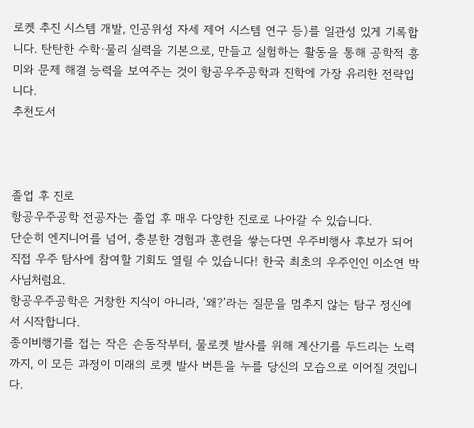로켓 추진 시스템 개발, 인공위성 자세 제어 시스템 연구 등)를 일관성 있게 기록합니다. 탄탄한 수학·물리 실력을 기본으로, 만들고 실험하는 활동을 통해 공학적 흥미와 문제 해결 능력을 보여주는 것이 항공우주공학과 진학에 가장 유리한 전략입니다.
추천도서



졸업 후 진로
항공우주공학 전공자는 졸업 후 매우 다양한 진로로 나아갈 수 있습니다.
단순히 엔지니어를 넘어, 충분한 경험과 훈련을 쌓는다면 우주비행사 후보가 되어 직접 우주 탐사에 참여할 기회도 열릴 수 있습니다! 한국 최초의 우주인인 이소연 박사님처럼요.
항공우주공학은 거창한 지식이 아니라, ‘왜?’라는 질문을 멈추지 않는 탐구 정신에서 시작합니다.
종이비행기를 접는 작은 손동작부터, 물로켓 발사를 위해 계산기를 두드리는 노력까지, 이 모든 과정이 미래의 로켓 발사 버튼을 누를 당신의 모습으로 이어질 것입니다.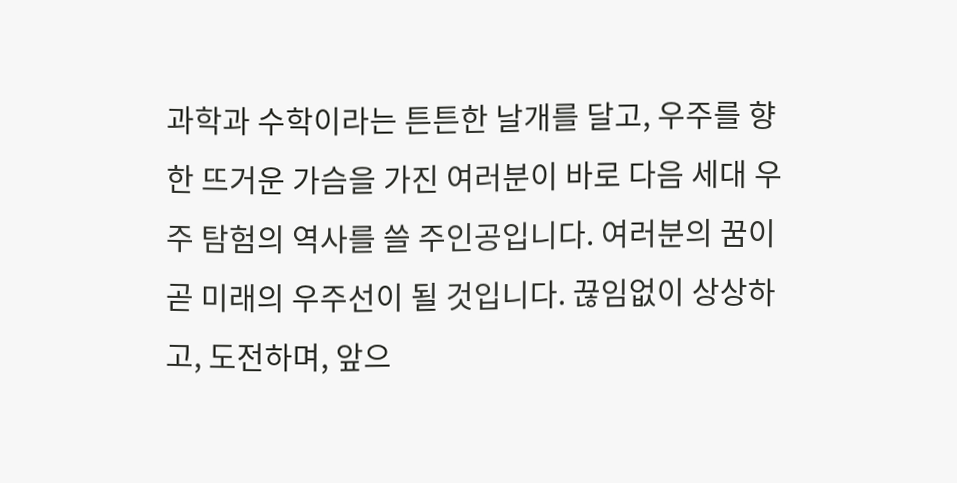과학과 수학이라는 튼튼한 날개를 달고, 우주를 향한 뜨거운 가슴을 가진 여러분이 바로 다음 세대 우주 탐험의 역사를 쓸 주인공입니다. 여러분의 꿈이 곧 미래의 우주선이 될 것입니다. 끊임없이 상상하고, 도전하며, 앞으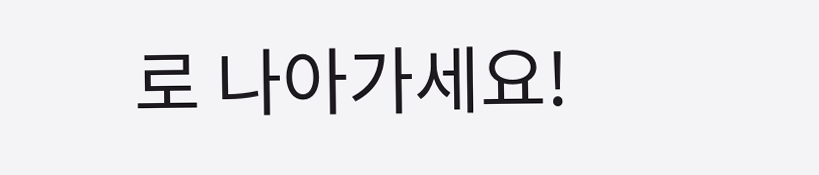로 나아가세요!